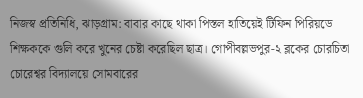নিজস্ব প্রতিনিধি, ঝাড়গ্ৰাম: বাবার কাছে থাকা পিস্তল হাতিয়েই টিফিন পিরিয়ডে শিক্ষককে গুলি করে খুনের চেষ্টা করেছিল ছাত্র। গোপীবল্লভপুর-২ ব্লকের চোরচিতা চোরেশ্বর বিদ্যালয়ে সোমবারের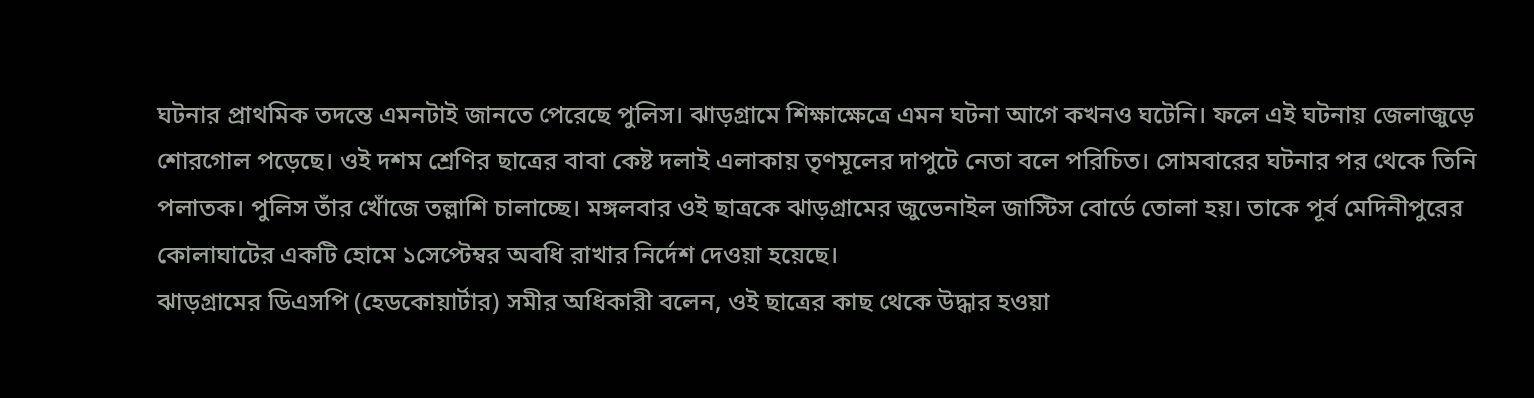ঘটনার প্রাথমিক তদন্তে এমনটাই জানতে পেরেছে পুলিস। ঝাড়গ্রামে শিক্ষাক্ষেত্রে এমন ঘটনা আগে কখনও ঘটেনি। ফলে এই ঘটনায় জেলাজুড়ে শোরগোল পড়েছে। ওই দশম শ্রেণির ছাত্রের বাবা কেষ্ট দলাই এলাকায় তৃণমূলের দাপুটে নেতা বলে পরিচিত। সোমবারের ঘটনার পর থেকে তিনি পলাতক। পুলিস তাঁর খোঁজে তল্লাশি চালাচ্ছে। মঙ্গলবার ওই ছাত্রকে ঝাড়গ্রামের জুভেনাইল জাস্টিস বোর্ডে তোলা হয়। তাকে পূর্ব মেদিনীপুরের কোলাঘাটের একটি হোমে ১সেপ্টেম্বর অবধি রাখার নির্দেশ দেওয়া হয়েছে।
ঝাড়গ্রামের ডিএসপি (হেডকোয়ার্টার) সমীর অধিকারী বলেন, ওই ছাত্রের কাছ থেকে উদ্ধার হওয়া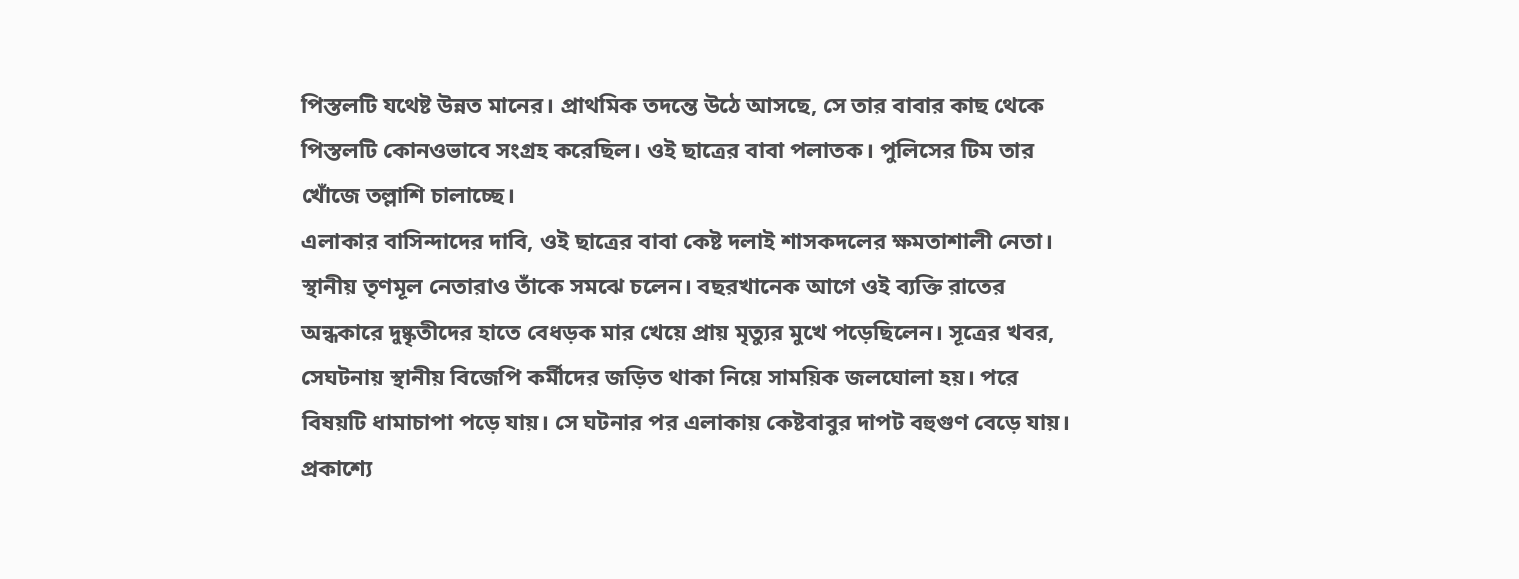পিস্তলটি যথেষ্ট উন্নত মানের। প্রাথমিক তদন্তে উঠে আসছে, সে তার বাবার কাছ থেকে পিস্তলটি কোনওভাবে সংগ্রহ করেছিল। ওই ছাত্রের বাবা পলাতক। পুলিসের টিম তার খোঁজে তল্লাশি চালাচ্ছে।
এলাকার বাসিন্দাদের দাবি, ওই ছাত্রের বাবা কেষ্ট দলাই শাসকদলের ক্ষমতাশালী নেতা। স্থানীয় তৃণমূল নেতারাও তাঁকে সমঝে চলেন। বছরখানেক আগে ওই ব্যক্তি রাতের অন্ধকারে দুষ্কৃতীদের হাতে বেধড়ক মার খেয়ে প্রায় মৃত্যুর মুখে পড়েছিলেন। সূত্রের খবর, সেঘটনায় স্থানীয় বিজেপি কর্মীদের জড়িত থাকা নিয়ে সাময়িক জলঘোলা হয়। পরে বিষয়টি ধামাচাপা পড়ে যায়। সে ঘটনার পর এলাকায় কেষ্টবাবুর দাপট বহুগুণ বেড়ে যায়। প্রকাশ্যে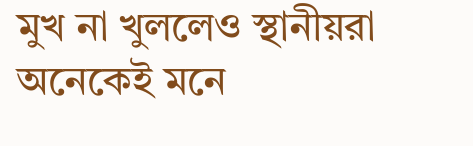মুখ না খুললেও স্থানীয়রা অনেকেই মনে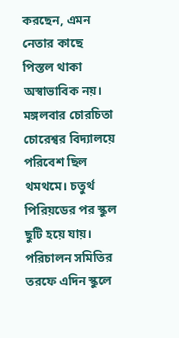করছেন, এমন নেতার কাছে পিস্তল থাকা অস্বাভাবিক নয়।
মঙ্গলবার চোরচিতা চোরেশ্বর বিদ্যালয়ে পরিবেশ ছিল থমথমে। চতুর্থ পিরিয়ডের পর স্কুল ছুটি হয়ে যায়। পরিচালন সমিতির তরফে এদিন স্কুলে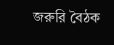জরুরি বৈঠক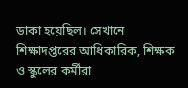ডাকা হয়েছিল। সেখানে শিক্ষাদপ্তরের আধিকারিক, শিক্ষক ও স্কুলের কর্মীরা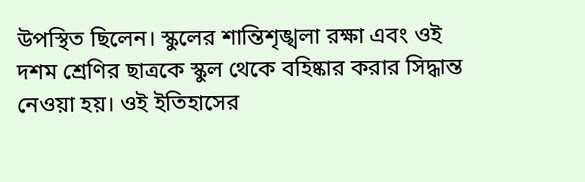উপস্থিত ছিলেন। স্কুলের শান্তিশৃঙ্খলা রক্ষা এবং ওই দশম শ্রেণির ছাত্রকে স্কুল থেকে বহিষ্কার করার সিদ্ধান্ত নেওয়া হয়। ওই ইতিহাসের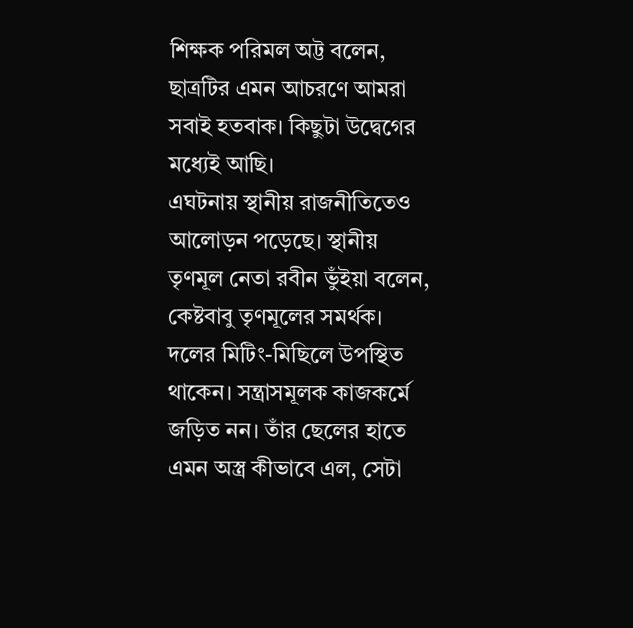শিক্ষক পরিমল অট্ট বলেন, ছাত্রটির এমন আচরণে আমরা সবাই হতবাক। কিছুটা উদ্বেগের মধ্যেই আছি।
এঘটনায় স্থানীয় রাজনীতিতেও আলোড়ন পড়েছে। স্থানীয় তৃণমূল নেতা রবীন ভুঁইয়া বলেন, কেষ্টবাবু তৃণমূলের সমর্থক। দলের মিটিং-মিছিলে উপস্থিত থাকেন। সন্ত্রাসমূলক কাজকর্মে জড়িত নন। তাঁর ছেলের হাতে এমন অস্ত্র কীভাবে এল, সেটা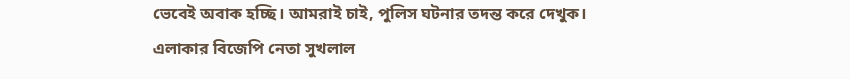ভেবেই অবাক হচ্ছি। আমরাই চাই, পুলিস ঘটনার তদন্ত করে দেখুক।
এলাকার বিজেপি নেতা সুখলাল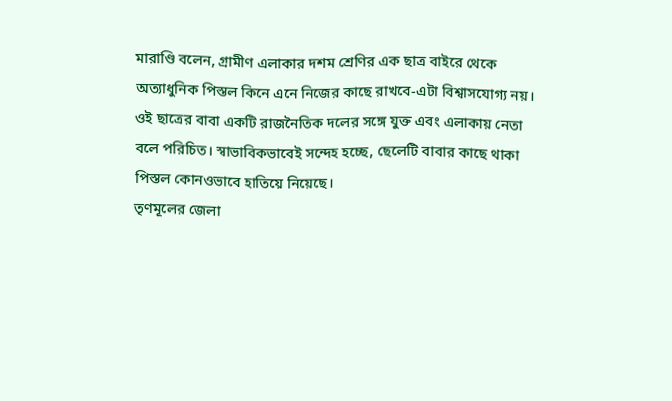মারাণ্ডি বলেন, গ্ৰামীণ এলাকার দশম শ্রেণির এক ছাত্র বাইরে থেকে অত্যাধুনিক পিস্তল কিনে এনে নিজের কাছে রাখবে-এটা বিশ্বাসযোগ্য নয়। ওই ছাত্রের বাবা একটি রাজনৈতিক দলের সঙ্গে যুক্ত এবং এলাকায় নেতা বলে পরিচিত। স্বাভাবিকভাবেই সন্দেহ হচ্ছে, ছেলেটি বাবার কাছে থাকা পিস্তল কোনওভাবে হাতিয়ে নিয়েছে।
তৃণমূলের জেলা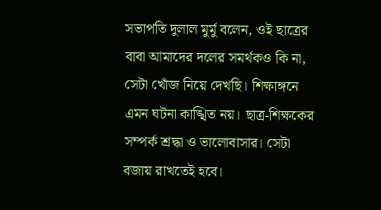সভাপতি দুলাল মুর্মু বলেন, ওই ছাত্রের বাবা আমাদের দলের সমর্থকও কি না, সেটা খোঁজ নিয়ে দেখছি। শিক্ষাঙ্গনে এমন ঘটনা কাঙ্খিত নয়। ছাত্র-শিক্ষকের সম্পর্ক শ্রদ্ধা ও ভালোবাসার। সেটা বজায় রাখতেই হবে।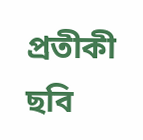প্রতীকী ছবি